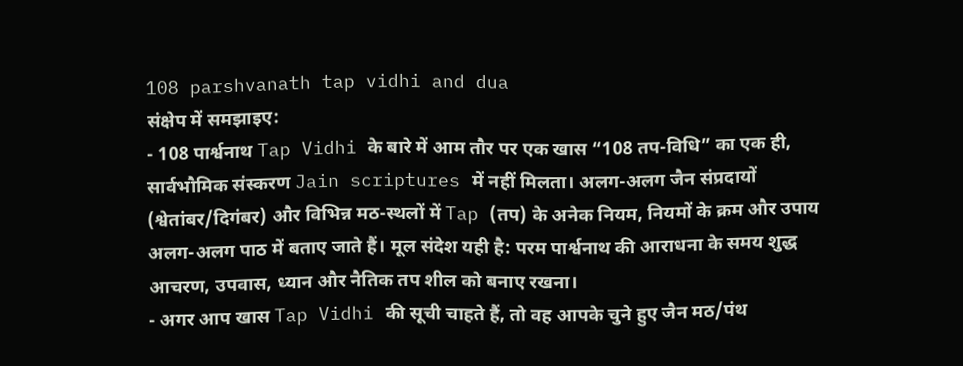108 parshvanath tap vidhi and dua
संक्षेप में समझाइए:
- 108 पार्श्वनाथ Tap Vidhi के बारे में आम तौर पर एक खास “108 तप-विधि” का एक ही, सार्वभौमिक संस्करण Jain scriptures में नहीं मिलता। अलग-अलग जैन संप्रदायों (श्वेतांबर/दिगंबर) और विभिन्न मठ-स्थलों में Tap (तप) के अनेक नियम, नियमों के क्रम और उपाय अलग-अलग पाठ में बताए जाते हैं। मूल संदेश यही है: परम पार्श्वनाथ की आराधना के समय शुद्ध आचरण, उपवास, ध्यान और नैतिक तप शील को बनाए रखना।
- अगर आप खास Tap Vidhi की सूची चाहते हैं, तो वह आपके चुने हुए जैन मठ/पंथ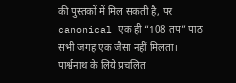की पुस्तकों में मिल सकती है, पर canonical एक ही “108 तप” पाठ सभी जगह एक जैसा नहीं मिलता।
पार्श्वनाथ के लिये प्रचलित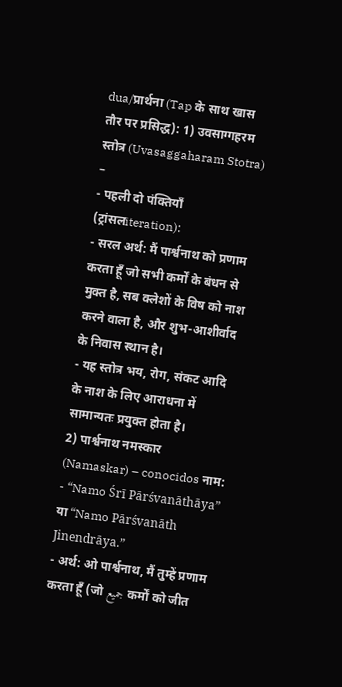dua/प्रार्थना (Tap के साथ खास तौर पर प्रसिद्ध): 1) उवसाग्गहरम स्तोत्र (Uvasaggaharam Stotra) –
- पहली दो पंक्तियाँ (ट्रांसलiteration):
- सरल अर्थ: मैं पार्श्वनाथ को प्रणाम करता हूँ जो सभी कर्मों के बंधन से मुक्त है, सब क्लेशों के विष को नाश करने वाला है, और शुभ-आशीर्वाद के निवास स्थान है।
- यह स्तोत्र भय, रोग, संकट आदि के नाश के लिए आराधना में सामान्यतः प्रयुक्त होता है।
2) पार्श्वनाथ नमस्कार (Namaskar) – conocidos नाम:
- “Namo Śrī Pārśvanāthāya” या “Namo Pārśvanāth Jinendrāya.”
- अर्थ: ओ पार्श्वनाथ, मैं तुम्हें प्रणाम करता हूँ (जो جميع कर्मों को जीत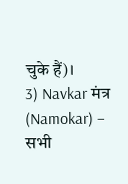चुके हैं)।
3) Navkar मंत्र (Namokar) – सभी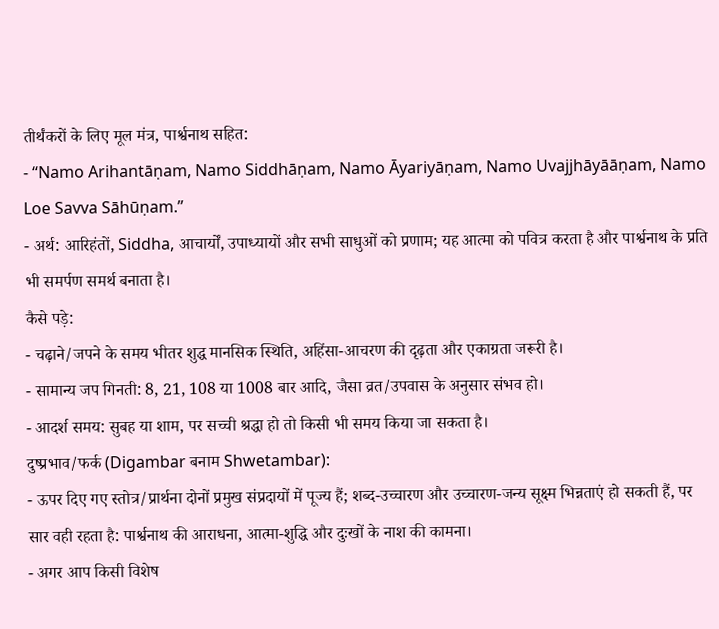तीर्थंकरों के लिए मूल मंत्र, पार्श्वनाथ सहित:
- “Namo Arihantāṇam, Namo Siddhāṇam, Namo Āyariyāṇam, Namo Uvajjhāyāāṇam, Namo Loe Savva Sāhūṇam.”
- अर्थ: आरिहंतों, Siddha, आचार्यों, उपाध्यायों और सभी साधुओं को प्रणाम; यह आत्मा को पवित्र करता है और पार्श्वनाथ के प्रति भी समर्पण समर्थ बनाता है।
कैसे पड़े:
- चढ़ाने/जपने के समय भीतर शुद्ध मानसिक स्थिति, अहिंसा-आचरण की दृढ़ता और एकाग्रता जरूरी है।
- सामान्य जप गिनती: 8, 21, 108 या 1008 बार आदि, जैसा व्रत/उपवास के अनुसार संभव हो।
- आदर्श समय: सुबह या शाम, पर सच्ची श्रद्धा हो तो किसी भी समय किया जा सकता है।
दुष्प्रभाव/फर्क (Digambar बनाम Shwetambar):
- ऊपर दिए गए स्तोत्र/प्रार्थना दोनों प्रमुख संप्रदायों में पूज्य हैं; शब्द-उच्चारण और उच्चारण-जन्य सूक्ष्म भिन्नताएं हो सकती हैं, पर सार वही रहता है: पार्श्वनाथ की आराधना, आत्मा-शुद्धि और दुःखों के नाश की कामना।
- अगर आप किसी विशेष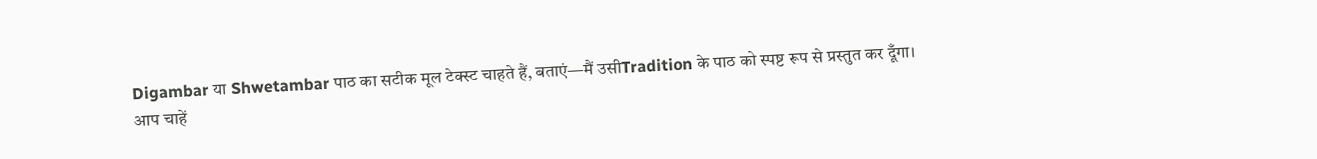Digambar या Shwetambar पाठ का सटीक मूल टेक्स्ट चाहते हैं, बताएं—मैं उसीTradition के पाठ को स्पष्ट रूप से प्रस्तुत कर दूँगा।
आप चाहें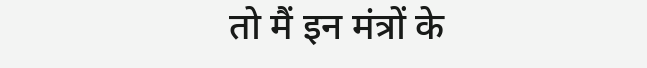तो मैं इन मंत्रों के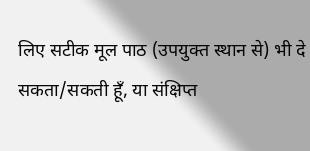लिए सटीक मूल पाठ (उपयुक्त स्थान से) भी दे सकता/सकती हूँ, या संक्षिप्त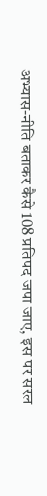अभ्यास-नीति बताकर कैसे 108 प्रतिपद जपा जाए, इस पर सरल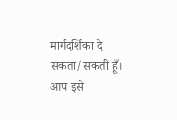मार्गदर्शिका दे सकता/सकती हूँ।
आप इसे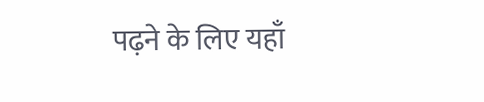पढ़ने के लिए यहाँ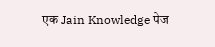एक Jain Knowledge पेज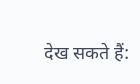देख सकते हैं: